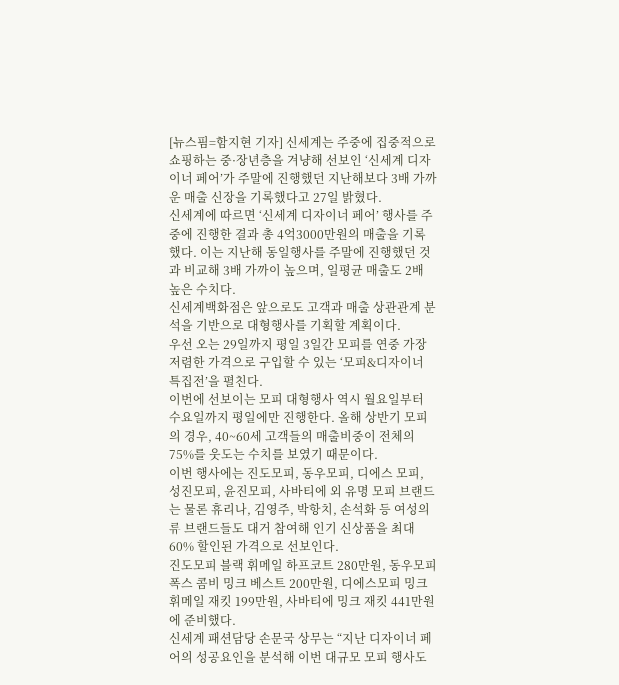[뉴스핌=함지현 기자] 신세계는 주중에 집중적으로 쇼핑하는 중·장년층을 겨냥해 선보인 ‘신세계 디자이너 페어’가 주말에 진행했던 지난해보다 3배 가까운 매출 신장을 기록했다고 27일 밝혔다.
신세계에 따르면 ‘신세계 디자이너 페어’ 행사를 주중에 진행한 결과 총 4억3000만원의 매출을 기록했다. 이는 지난해 동일행사를 주말에 진행했던 것과 비교해 3배 가까이 높으며, 일평균 매출도 2배 높은 수치다.
신세계백화점은 앞으로도 고객과 매출 상관관계 분석을 기반으로 대형행사를 기획할 계획이다.
우선 오는 29일까지 평일 3일간 모피를 연중 가장 저렴한 가격으로 구입할 수 있는 ‘모피&디자이너 특집전’을 펼친다.
이번에 선보이는 모피 대형행사 역시 월요일부터 수요일까지 평일에만 진행한다. 올해 상반기 모피의 경우, 40~60세 고객들의 매출비중이 전체의 75%를 웃도는 수치를 보였기 때문이다.
이번 행사에는 진도모피, 동우모피, 디에스 모피, 성진모피, 윤진모피, 사바티에 외 유명 모피 브랜드는 물론 휴리나, 김영주, 박항치, 손석화 등 여성의류 브랜드들도 대거 참여해 인기 신상품을 최대 60% 할인된 가격으로 선보인다.
진도모피 블랙 휘메일 하프코트 280만원, 동우모피 폭스 콤비 밍크 베스트 200만원, 디에스모피 밍크 휘메일 재킷 199만원, 사바티에 밍크 재킷 441만원에 준비했다.
신세계 패션담당 손문국 상무는 “지난 디자이너 페어의 성공요인을 분석해 이번 대규모 모피 행사도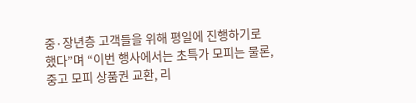중·장년층 고객들을 위해 평일에 진행하기로 했다”며 “이번 행사에서는 초특가 모피는 물론, 중고 모피 상품권 교환, 리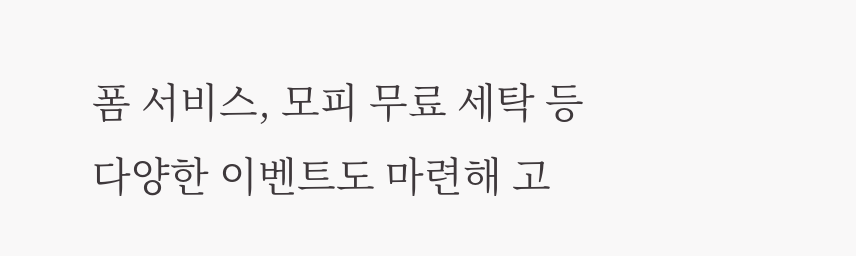폼 서비스, 모피 무료 세탁 등 다양한 이벤트도 마련해 고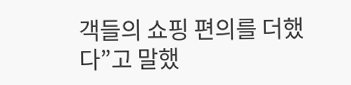객들의 쇼핑 편의를 더했다”고 말했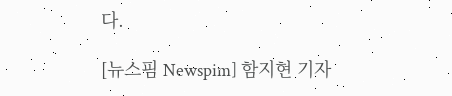다.

[뉴스핌 Newspim] 함지현 기자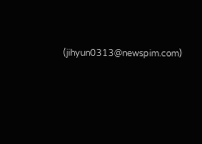(jihyun0313@newspim.com)